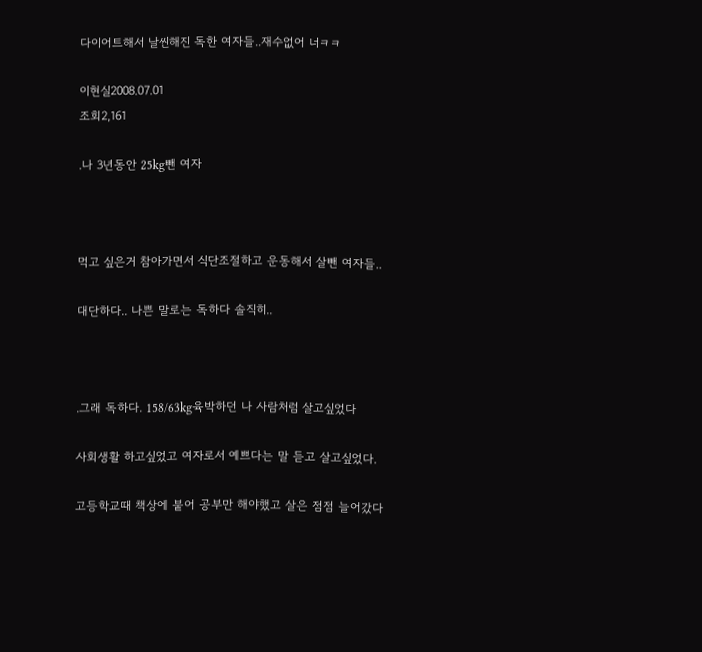다이어트해서 날씬해진 독한 여자들..재수없어 너ㅋㅋ

이현실2008.07.01
조회2,161

.나 3년동안 25kg뺀 여자



먹고 싶은거 참아가면서 식단조절하고 운동해서 살뺀 여자들..

대단하다.. 나쁜 말로는 독하다 솔직히..



.그래 독하다. 158/63kg육박하던 나 사람처럼 살고싶었다

사회생활 하고싶었고 여자로서 예쁘다는 말 듣고 살고싶었다.

고등학교때 책상에 붙어 공부만 해야했고 살은 점점 늘어갔다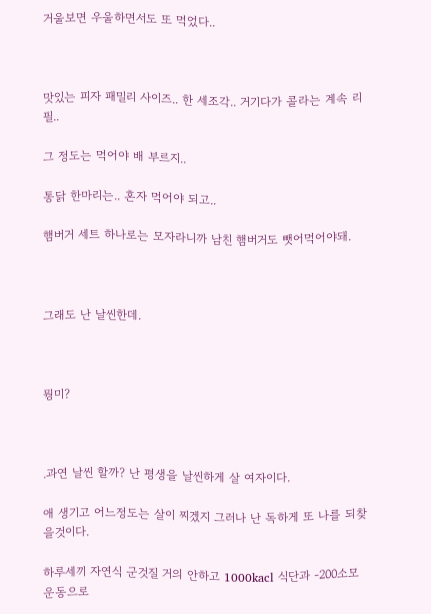거울보면 우울하면서도 또 먹었다..



맛있는 피자 패밀리 사이즈.. 한 세조각.. 거기다가 콜라는 계속 리필..

그 정도는 먹어야 배 부르지..

통닭 한마리는.. 혼자 먹어야 되고..

햄버거 세트 하나로는 모자라니까 남친 햄버거도 뺏어먹어야돼.



그래도 난 날씬한데.



뭥미?



.과연 날씬 할까? 난 평생을 날씬하게 살 여자이다.

애 생기고 어느정도는 살이 찌겠지 그러나 난 독하게 또 나를 되찾을것이다.

하루세끼 자연식 군것질 거의 안하고 1000kacl 식단과 -200소모 운동으로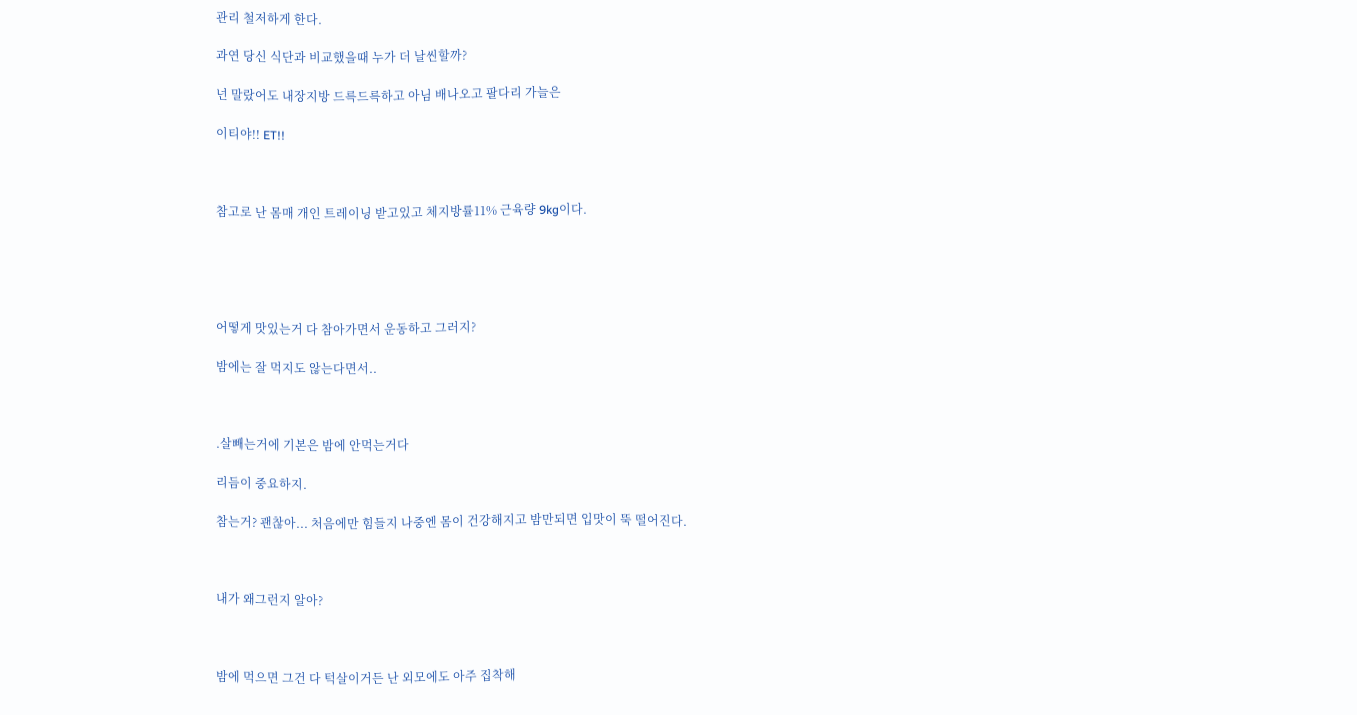관리 철저하게 한다.

과연 당신 식단과 비교했을때 누가 더 날씬할까?

넌 말랐어도 내장지방 드륵드륵하고 아님 배나오고 팔다리 가늘은

이티야!! ET!!



참고로 난 몸매 개인 트레이닝 받고있고 체지방률11% 근육량 9kg이다.





어떻게 맛있는거 다 참아가면서 운동하고 그러지?

밤에는 잘 먹지도 않는다면서..



.살빼는거에 기본은 밤에 안먹는거다

리듬이 중요하지.

참는거? 괜찮아... 처음에만 힘들지 나중엔 몸이 건강해지고 밤만되면 입맛이 뚝 떨어진다.



내가 왜그런지 알아?



밤에 먹으면 그건 다 턱살이거든 난 외모에도 아주 집착해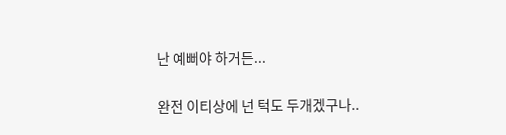난 예뻐야 하거든...

완전 이티상에 넌 턱도 두개겠구나..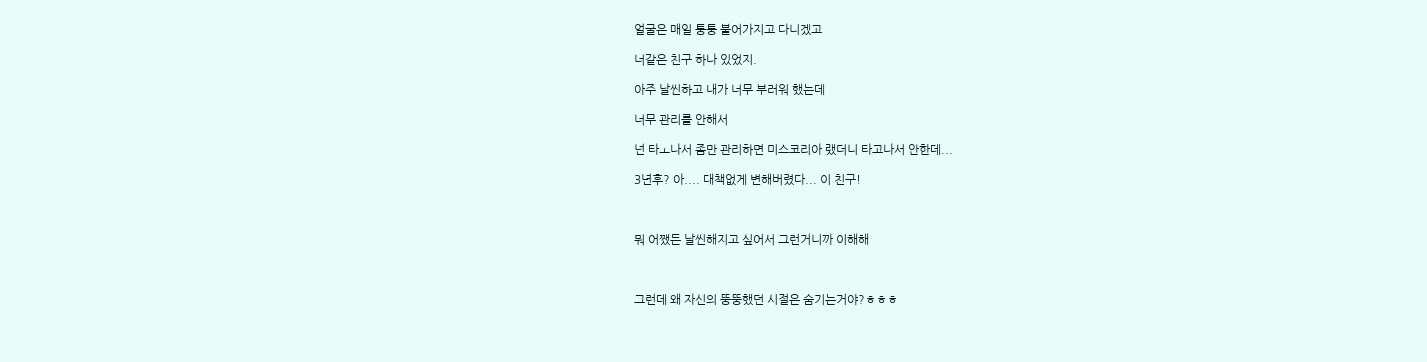얼굴은 매일 퉁퉁 불어가지고 다니겠고

너같은 친구 하나 있었지.

아주 날씬하고 내가 너무 부러워 했는데

너무 관리를 안해서

넌 타ㅗ나서 좀만 관리하면 미스코리아 랬더니 타고나서 안한데...

3년후? 아.... 대책없게 변해버렸다... 이 친구!



뭐 어쨌든 날씬해지고 싶어서 그런거니까 이해해



그런데 왜 자신의 뚱뚱했던 시절은 숨기는거야?ㅎㅎㅎ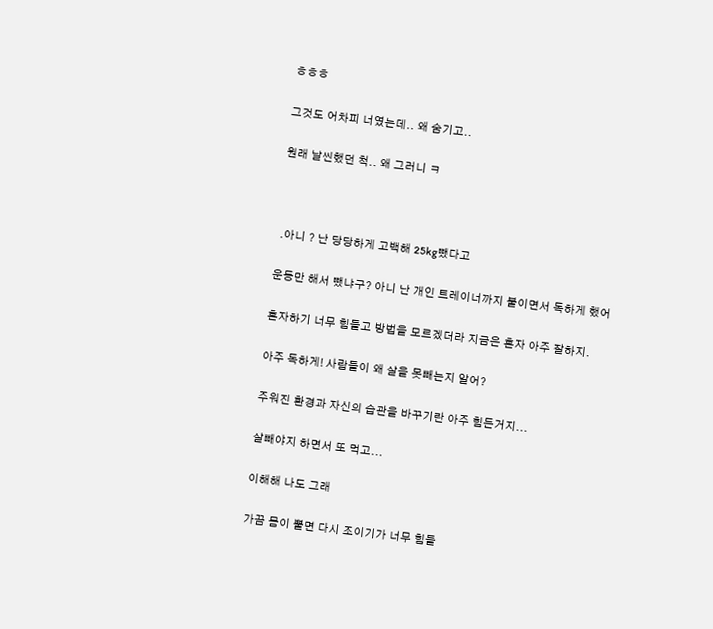ㅎㅎㅎ

그것도 어차피 너였는데.. 왜 숨기고..

원래 날씬했던 척.. 왜 그러니 ㅋ



 .아니 ? 난 당당하게 고백해 25kg뺐다고

운동만 해서 뺐냐구? 아니 난 개인 트레이너까지 붙이면서 독하게 했어

혼자하기 너무 힘들고 방법을 모르겠더라 지금은 혼자 아주 잘하지.

아주 독하게! 사람들이 왜 살을 못빼는지 알어?

주워진 환경과 자신의 습관을 바꾸기란 아주 힘든거지...

살빼야지 하면서 또 먹고...

이해해 나도 그래

가끔 몸이 뿔면 다시 조이기가 너무 힘들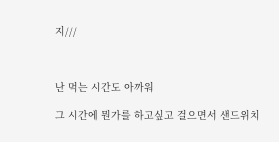지///



난 먹는 시간도 아까워

그 시간에 뭔가를 하고싶고 걸으면서 샌드위치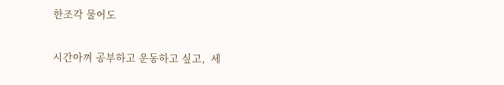한조각 물어도

시간아껴 공부하고 운동하고 싶고,  세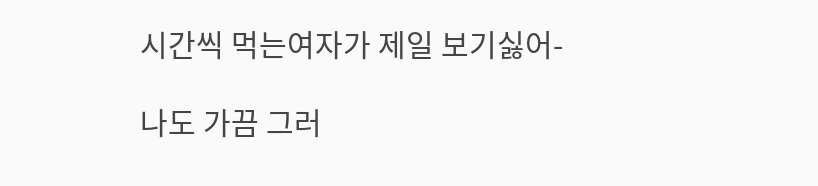시간씩 먹는여자가 제일 보기싫어-

나도 가끔 그러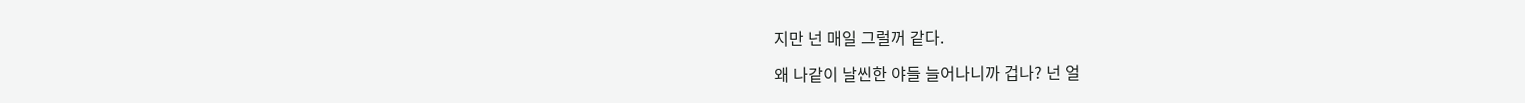지만 넌 매일 그럴꺼 같다.

왜 나같이 날씬한 야들 늘어나니까 겁나? 넌 얼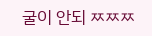굴이 안되 ㅉㅉㅉ